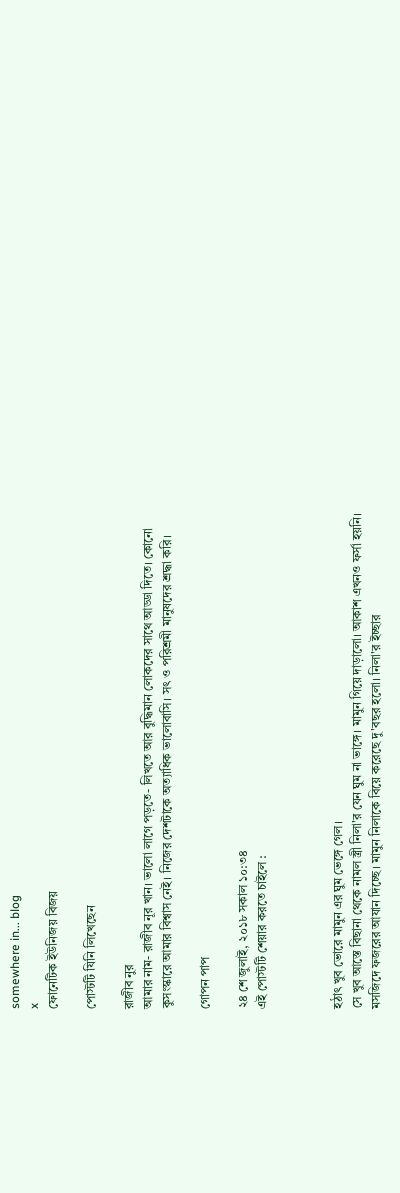somewhere in... blog
x
ফোনেটিক ইউনিজয় বিজয়

পোস্টটি যিনি লিখেছেন

রাজীব নুর
আমার নাম- রাজীব নূর খান। ভালো লাগে পড়তে- লিখতে আর বুদ্ধিমান লোকদের সাথে আড্ডা দিতে। কোনো কুসংস্কারে আমার বিশ্বাস নেই। নিজের দেশটাকে অত্যাধিক ভালোবাসি। সৎ ও পরিশ্রমী মানুষদের শ্রদ্ধা করি।

গোপন পাপ

২৪ শে জুলাই, ২০১৮ সকাল ১০:৩৪
এই পোস্টটি শেয়ার করতে চাইলে :



হঠাৎ খুব ভোরে মামুন এর ঘুম ভেঙ্গে গেল।
সে খুব আস্তে বিছানা থেকে নামল স্ত্রী নিলা'র যেন ঘুম না ভাঙ্গে। মামুন গিয়ে দাড়ালো। আকাশ এখনও ফর্সা হয়নি। মসজিদে ফজরের আযান দিচ্ছে। মামুন নিলাকে বিয়ে করেছে দু'বছর হলো। নিলা'র ইচ্ছার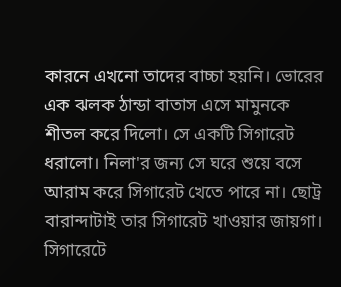কারনে এখনো তাদের বাচ্চা হয়নি। ভোরের এক ঝলক ঠান্ডা বাতাস এসে মামুনকে শীতল করে দিলো। সে একটি সিগারেট ধরালো। নিলা'র জন্য সে ঘরে শুয়ে বসে আরাম করে সিগারেট খেতে পারে না। ছোট্র বারান্দাটাই তার সিগারেট খাওয়ার জায়গা। সিগারেটে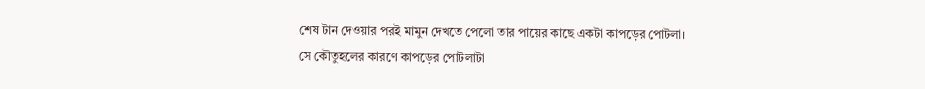শেষ টান দেওয়ার পরই মামুন দেখতে পেলো তার পায়ের কাছে একটা কাপড়ের পোটলা। সে কৌতুহলের কারণে কাপড়ের পোটলাটা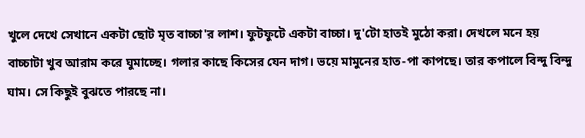খুলে দেখে সেখানে একটা ছোট মৃত বাচ্চা'র লাশ। ফুটফুটে একটা বাচ্চা। দু'টো হাতই মুঠো করা। দেখলে মনে হয় বাচ্চাটা খুব আরাম করে ঘুমাচ্ছে। গলার কাছে কিসের যেন দাগ। ভয়ে মামুনের হাত-পা কাপছে। তার কপালে বিন্দু বিন্দু ঘাম। সে কিছুই বুঝতে পারছে না।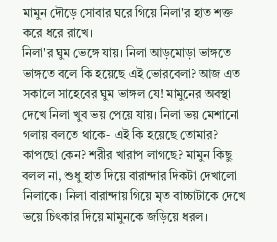মামুন দৌড়ে সোবার ঘরে গিয়ে নিলা'র হাত শক্ত করে ধরে রাখে।
নিলা'র ঘুম ভেঙ্গে যায়। নিলা আড়মোড়া ভাঙ্গতে ভাঙ্গতে বলে কি হয়েছে এই ভোরবেলা? আজ এত সকালে সাহেবের ঘুম ভাঙ্গল যে! মামুনের অবস্থা দেখে নিলা খুব ভয় পেয়ে যায়। নিলা ভয় মেশানো গলায় বলতে থাকে- এই কি হয়েছে তোমার? কাপছো কেন? শরীর খারাপ লাগছে? মামুন কিছু বলল না, শুধু হাত দিয়ে বারান্দার দিকটা দেখালো নিলাকে। নিলা বারান্দায় গিয়ে মৃত বাচ্চাটাকে দেখে ভয়ে চিৎকার দিয়ে মামুনকে জড়িয়ে ধরল।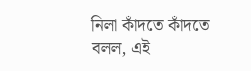নিলা কাঁদতে কাঁদতে বলল, এই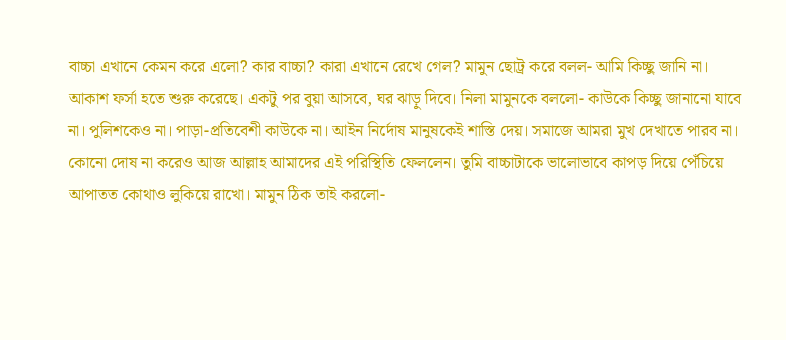বাচ্চা এখানে কেমন করে এলো? কার বাচ্চা? কারা এখানে রেখে গেল? মামুন ছোট্র করে বলল- আমি কিচ্ছু জানি না।
আকাশ ফর্সা হতে শুরু করেছে। একটু পর বুয়া আসবে, ঘর ঝাড়ু দিবে। নিলা মামুনকে বললো- কাউকে কিচ্ছু জানানো যাবে না। পুলিশকেও না। পাড়া-প্রতিবেশী কাউকে না। আইন নির্দোষ মানুষকেই শাস্তি দেয়। সমাজে আমরা মুখ দেখাতে পারব না। কোনো দোষ না করেও আজ আল্লাহ আমাদের এই পরিস্থিতি ফেললেন। তুমি বাচ্চাটাকে ভালোভাবে কাপড় দিয়ে পেঁচিয়ে আপাতত কোথাও লুকিয়ে রাখো। মামুন ঠিক তাই করলো-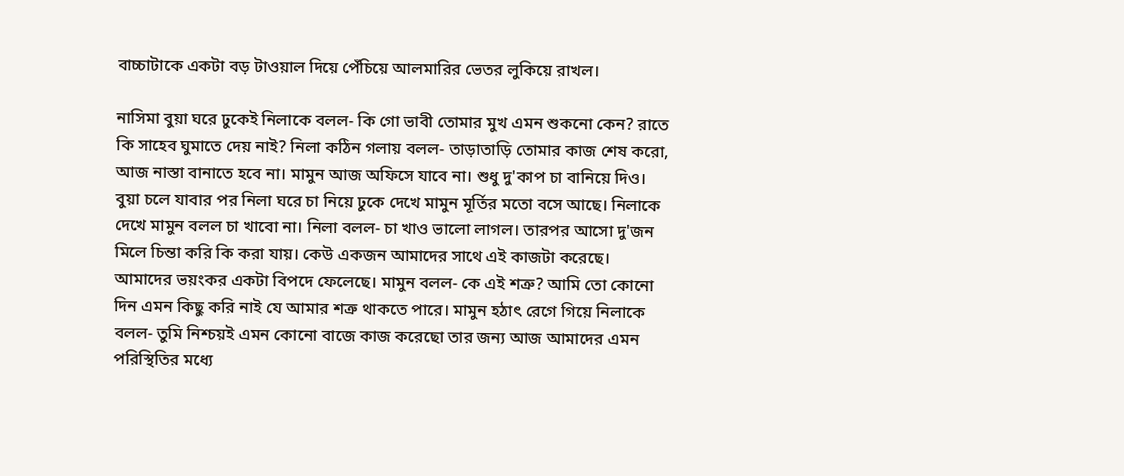বাচ্চাটাকে একটা বড় টাওয়াল দিয়ে পেঁচিয়ে আলমারির ভেতর লুকিয়ে রাখল।

নাসিমা বুয়া ঘরে ঢুকেই নিলাকে বলল- কি গো ভাবী তোমার মুখ এমন শুকনো কেন? রাতে কি সাহেব ঘুমাতে দেয় নাই? নিলা কঠিন গলায় বলল- তাড়াতাড়ি তোমার কাজ শেষ করো, আজ নাস্তা বানাতে হবে না। মামুন আজ অফিসে যাবে না। শুধু দু'কাপ চা বানিয়ে দিও। বুয়া চলে যাবার পর নিলা ঘরে চা নিয়ে ঢুকে দেখে মামুন মূর্তির মতো বসে আছে। নিলাকে দেখে মামুন বলল চা খাবো না। নিলা বলল- চা খাও ভালো লাগল। তারপর আসো দু'জন মিলে চিন্তা করি কি করা যায়। কেউ একজন আমাদের সাথে এই কাজটা করেছে। আমাদের ভয়ংকর একটা বিপদে ফেলেছে। মামুন বলল- কে এই শত্রু? আমি তো কোনো দিন এমন কিছু করি নাই যে আমার শত্রু থাকতে পারে। মামুন হঠাৎ রেগে গিয়ে নিলাকে বলল- তুমি নিশ্চয়ই এমন কোনো বাজে কাজ করেছো তার জন্য আজ আমাদের এমন পরিস্থিতির মধ্যে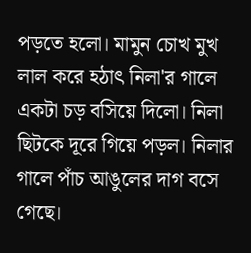পড়তে হলো। মামুন চোখ মুখ লাল করে হঠাৎ নিলা'র গালে একটা চড় বসিয়ে দিলো। নিলা ছিটকে দূরে গিয়ে পড়ল। নিলার গালে পাঁচ আঙুলের দাগ বসে গেছে।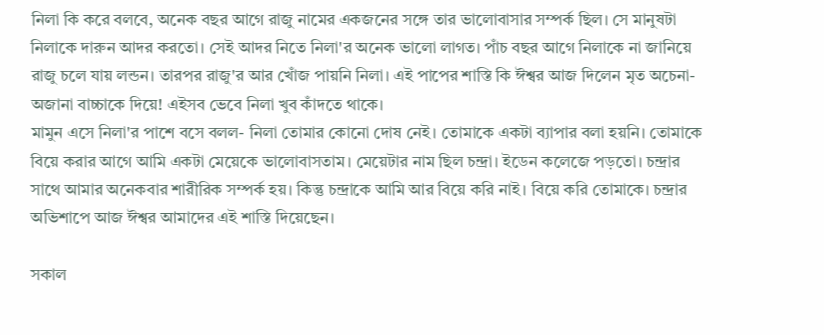নিলা কি করে বলবে, অনেক বছর আগে রাজু নামের একজনের সঙ্গে তার ভালোবাসার সম্পর্ক ছিল। সে মানুষটা নিলাকে দারুন আদর করতো। সেই আদর নিতে নিলা'র অনেক ভালো লাগত। পাঁচ বছর আগে নিলাকে না জানিয়ে রাজু চলে যায় লন্ডন। তারপর রাজু'র আর খোঁজ পায়নি নিলা। এই পাপের শাস্তি কি ঈশ্বর আজ দিলেন মৃত অচেনা-অজানা বাচ্চাকে দিয়ে! এইসব ভেবে নিলা খুব কাঁদতে থাকে।
মামুন এসে নিলা'র পাশে বসে বলল- নিলা তোমার কোনো দোষ নেই। তোমাকে একটা ব্যাপার বলা হয়নি। তোমাকে বিয়ে করার আগে আমি একটা মেয়েকে ভালোবাসতাম। মেয়েটার নাম ছিল চন্দ্রা। ইডেন কলেজে পড়তো। চন্দ্রার সাথে আমার অনেকবার শারীরিক সম্পর্ক হয়। কিন্তু চন্দ্রাকে আমি আর বিয়ে করি নাই। বিয়ে করি তোমাকে। চন্দ্রার অভিশাপে আজ ঈশ্বর আমাদের এই শাস্তি দিয়েছেন।

সকাল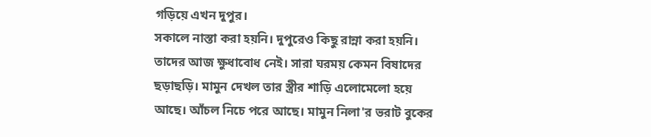গড়িয়ে এখন দুপুর।
সকালে নাস্তা করা হয়নি। দুপুরেও কিছু রান্না করা হয়নি। তাদের আজ ক্ষুধাবোধ নেই। সারা ঘরময় কেমন বিষাদের ছড়াছড়ি। মামুন দেখল তার স্ত্রীর শাড়ি এলোমেলো হয়ে আছে। আঁচল নিচে পরে আছে। মামুন নিলা'র ভরাট বুকের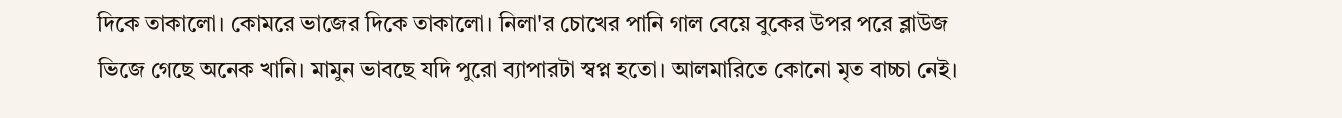দিকে তাকালো। কোমরে ভাজের দিকে তাকালো। নিলা'র চোখের পানি গাল বেয়ে বুকের উপর পরে ব্লাউজ ভিজে গেছে অনেক খানি। মামুন ভাবছে যদি পুরো ব্যাপারটা স্বপ্ন হতো। আলমারিতে কোনো মৃত বাচ্চা নেই।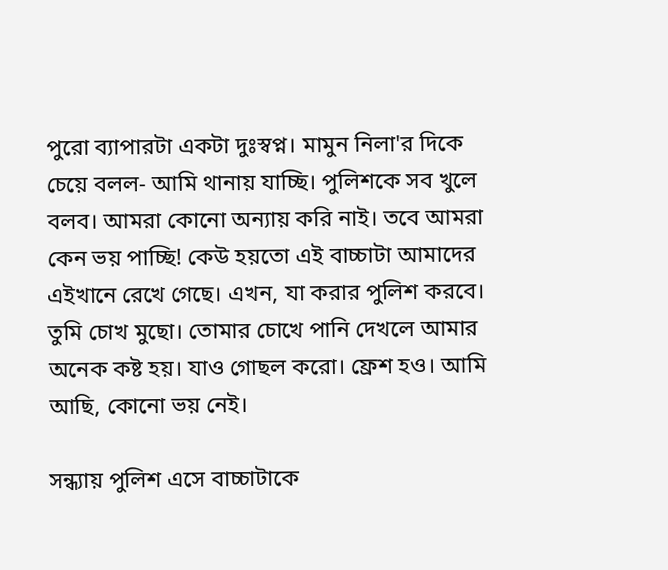পুরো ব্যাপারটা একটা দুঃস্বপ্ন। মামুন নিলা'র দিকে চেয়ে বলল- আমি থানায় যাচ্ছি। পুলিশকে সব খুলে বলব। আমরা কোনো অন্যায় করি নাই। তবে আমরা কেন ভয় পাচ্ছি! কেউ হয়তো এই বাচ্চাটা আমাদের এইখানে রেখে গেছে। এখন, যা করার পুলিশ করবে। তুমি চোখ মুছো। তোমার চোখে পানি দেখলে আমার অনেক কষ্ট হয়। যাও গোছল করো। ফ্রেশ হও। আমি আছি, কোনো ভয় নেই।

সন্ধ্যায় পুলিশ এসে বাচ্চাটাকে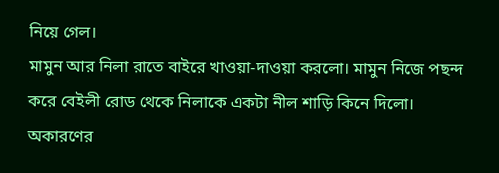নিয়ে গেল।
মামুন আর নিলা রাতে বাইরে খাওয়া-দাওয়া করলো। মামুন নিজে পছন্দ করে বেইলী রোড থেকে নিলাকে একটা নীল শাড়ি কিনে দিলো। অকারণের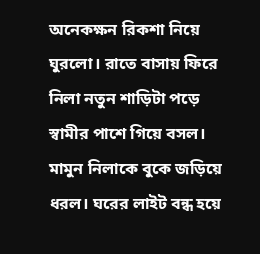অনেকক্ষন রিকশা নিয়ে ঘুরলো। রাতে বাসায় ফিরে নিলা নতুন শাড়িটা পড়ে স্বামীর পাশে গিয়ে বসল। মামুন নিলাকে বুকে জড়িয়ে ধরল। ঘরের লাইট বন্ধ হয়ে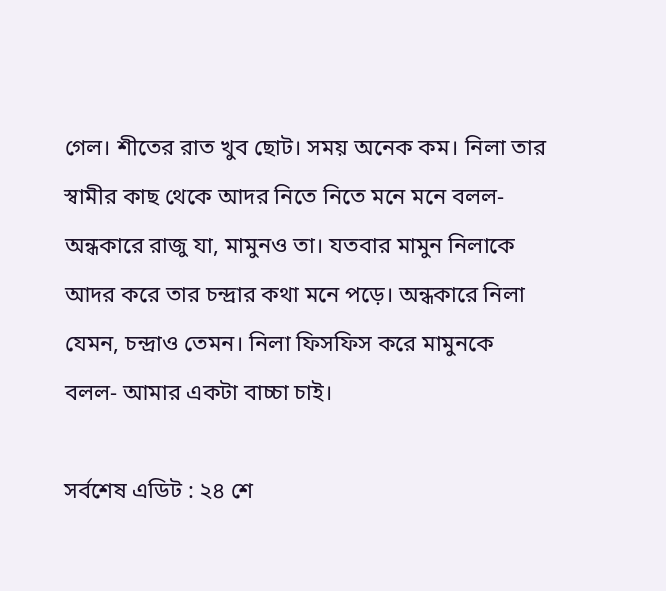গেল। শীতের রাত খুব ছোট। সময় অনেক কম। নিলা তার স্বামীর কাছ থেকে আদর নিতে নিতে মনে মনে বলল- অন্ধকারে রাজু যা, মামুনও তা। যতবার মামুন নিলাকে আদর করে তার চন্দ্রার কথা মনে পড়ে। অন্ধকারে নিলা যেমন, চন্দ্রাও তেমন। নিলা ফিসফিস করে মামুনকে বলল- আমার একটা বাচ্চা চাই।

সর্বশেষ এডিট : ২৪ শে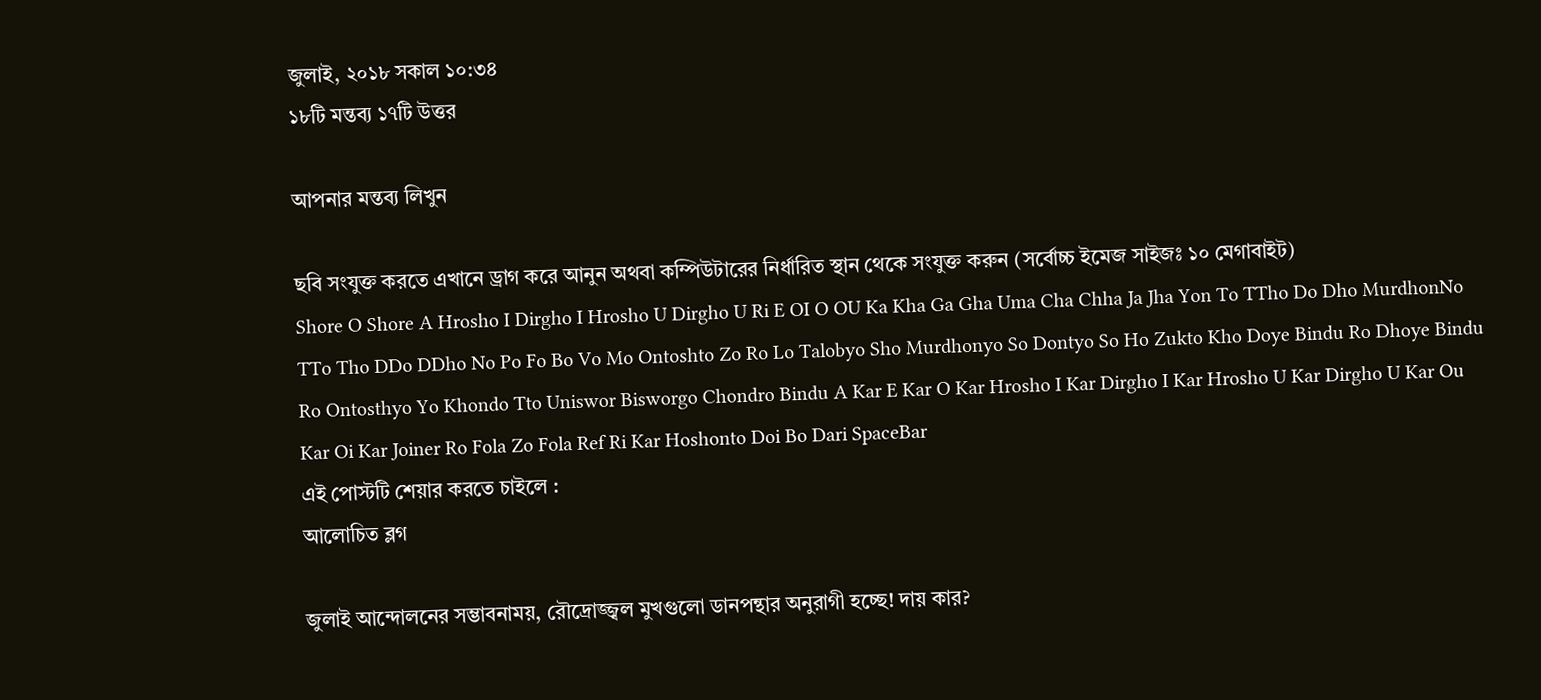জুলাই, ২০১৮ সকাল ১০:৩৪
১৮টি মন্তব্য ১৭টি উত্তর

আপনার মন্তব্য লিখুন

ছবি সংযুক্ত করতে এখানে ড্রাগ করে আনুন অথবা কম্পিউটারের নির্ধারিত স্থান থেকে সংযুক্ত করুন (সর্বোচ্চ ইমেজ সাইজঃ ১০ মেগাবাইট)
Shore O Shore A Hrosho I Dirgho I Hrosho U Dirgho U Ri E OI O OU Ka Kha Ga Gha Uma Cha Chha Ja Jha Yon To TTho Do Dho MurdhonNo TTo Tho DDo DDho No Po Fo Bo Vo Mo Ontoshto Zo Ro Lo Talobyo Sho Murdhonyo So Dontyo So Ho Zukto Kho Doye Bindu Ro Dhoye Bindu Ro Ontosthyo Yo Khondo Tto Uniswor Bisworgo Chondro Bindu A Kar E Kar O Kar Hrosho I Kar Dirgho I Kar Hrosho U Kar Dirgho U Kar Ou Kar Oi Kar Joiner Ro Fola Zo Fola Ref Ri Kar Hoshonto Doi Bo Dari SpaceBar
এই পোস্টটি শেয়ার করতে চাইলে :
আলোচিত ব্লগ

জুলাই আন্দোলনের সম্ভাবনাময়, রৌদ্রোজ্জ্বল মুখগুলো ডানপন্থার অনুরাগী হচ্ছে! দায় কার?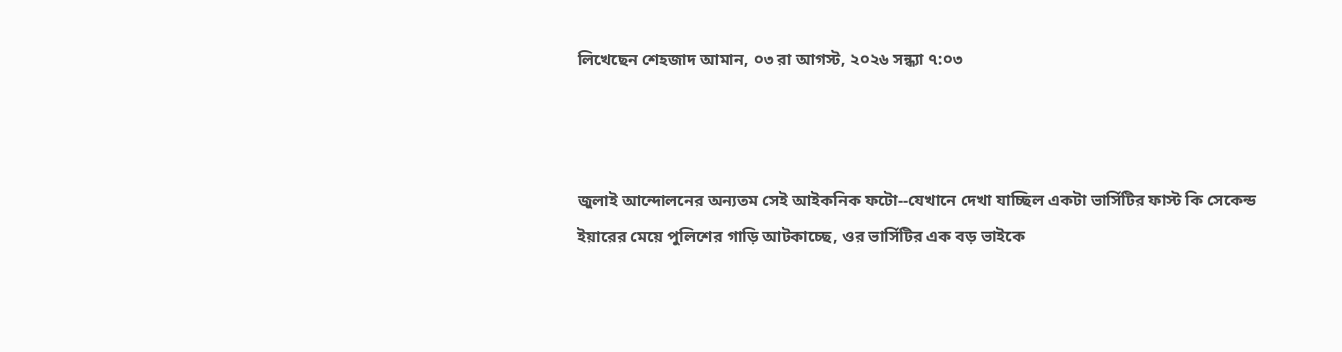লিখেছেন শেহজাদ আমান, ০৩ রা আগস্ট, ২০২৬ সন্ধ্যা ৭:০৩



জুলাই আন্দোলনের অন্যতম সেই আইকনিক ফটো--যেখানে দেখা যাচ্ছিল একটা ভার্সিটির ফাস্ট কি সেকেন্ড ইয়ারের মেয়ে পুলিশের গাড়ি আটকাচ্ছে, ওর ভার্সিটির এক বড় ভাইকে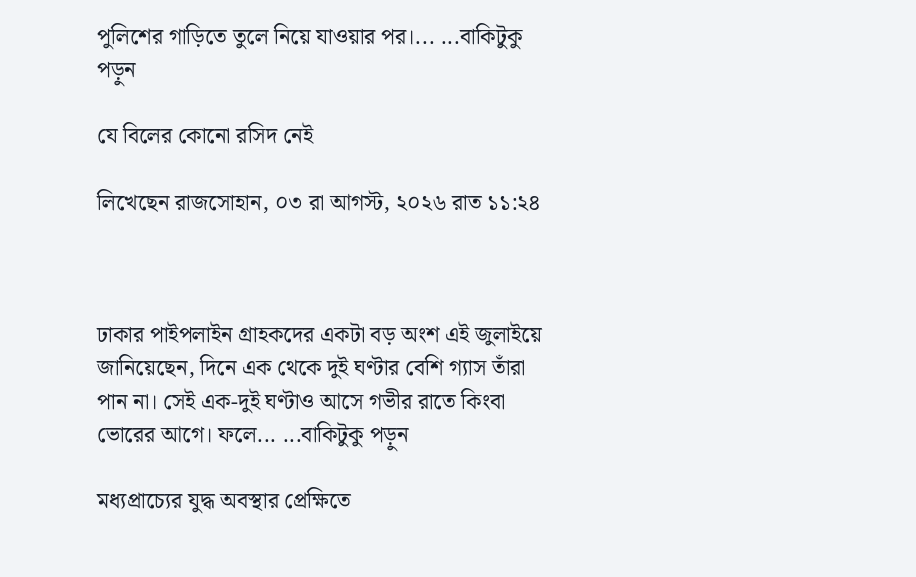পুলিশের গাড়িতে তুলে নিয়ে যাওয়ার পর।... ...বাকিটুকু পড়ুন

যে বিলের কোনো রসিদ নেই

লিখেছেন রাজসোহান, ০৩ রা আগস্ট, ২০২৬ রাত ১১:২৪



ঢাকার পাইপলাইন গ্রাহকদের একটা বড় অংশ এই জুলাইয়ে জানিয়েছেন, দিনে এক থেকে দুই ঘণ্টার বেশি গ্যাস তাঁরা পান না। সেই এক-দুই ঘণ্টাও আসে গভীর রাতে কিংবা ভোরের আগে। ফলে... ...বাকিটুকু পড়ুন

মধ্যপ্রাচ্যের যুদ্ধ অবস্থার প্রেক্ষিতে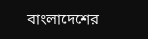বাংলাদেশের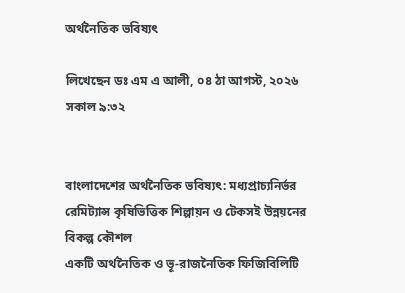অর্থনৈতিক ভবিষ্যৎ

লিখেছেন ডঃ এম এ আলী, ০৪ ঠা আগস্ট, ২০২৬ সকাল ৯:৩২


বাংলাদেশের অর্থনৈতিক ভবিষ্যৎ: মধ্যপ্রাচ্যনির্ভর রেমিট্যান্স কৃষিভিত্তিক শিল্পায়ন ও টেকসই উন্নয়নের বিকল্প কৌশল
একটি অর্থনৈতিক ও ভূ-রাজনৈতিক ফিজিবিলিটি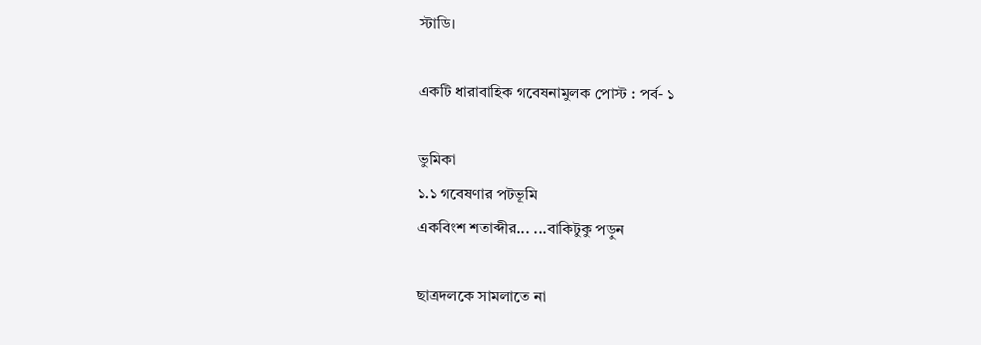স্টাডি।

একটি ধারাবাহিক গবেষনামুলক পোস্ট : পর্ব- ১

ভুমিকা
১.১ গবেষণার পটভূমি
একবিংশ শতাব্দীর... ...বাকিটুকু পড়ুন

ছাত্রদলকে সামলাতে না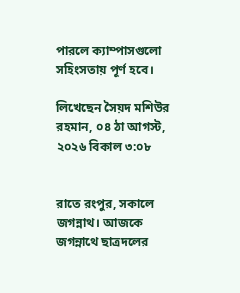পারলে ক্যাম্পাসগুলো সহিংসতায় পূর্ণ হবে।

লিখেছেন সৈয়দ মশিউর রহমান, ০৪ ঠা আগস্ট, ২০২৬ বিকাল ৩:০৮


রাতে রংপুর, সকালে জগন্নাথ। আজকে জগন্নাথে ছাত্রদলের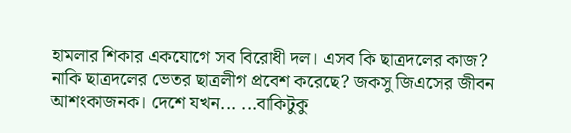হামলার শিকার একযোগে সব বিরোধী দল। এসব কি ছাত্রদলের কাজ? নাকি ছাত্রদলের ভেতর ছাত্রলীগ প্রবেশ করেছে? জকসু জিএসের জীবন আশংকাজনক। দেশে যখন... ...বাকিটুকু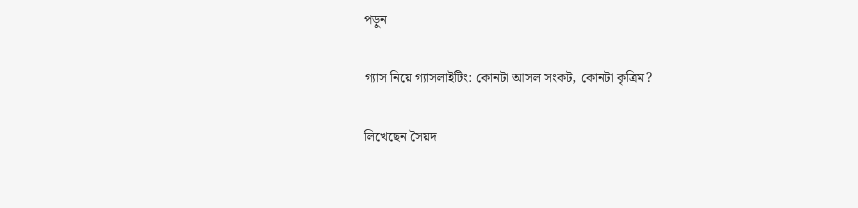পড়ুন

গ্যাস নিয়ে গ্যাসলাইটিং: কোনটা আসল সংকট, কোনটা কৃত্রিম?

লিখেছেন সৈয়দ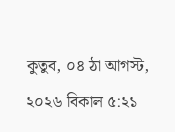কুতুব, ০৪ ঠা আগস্ট, ২০২৬ বিকাল ৫:২১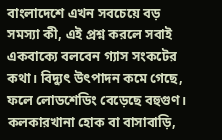বাংলাদেশে এখন সবচেয়ে বড় সমস্যা কী, এই প্রশ্ন করলে সবাই একবাক্যে বলবেন গ্যাস সংকটের কথা। বিদ্যুৎ উৎপাদন কমে গেছে, ফলে লোডশেডিং বেড়েছে বহুগুণ। কলকারখানা হোক বা বাসাবাড়ি,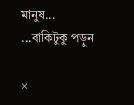মানুষ... ...বাকিটুকু পড়ুন

×